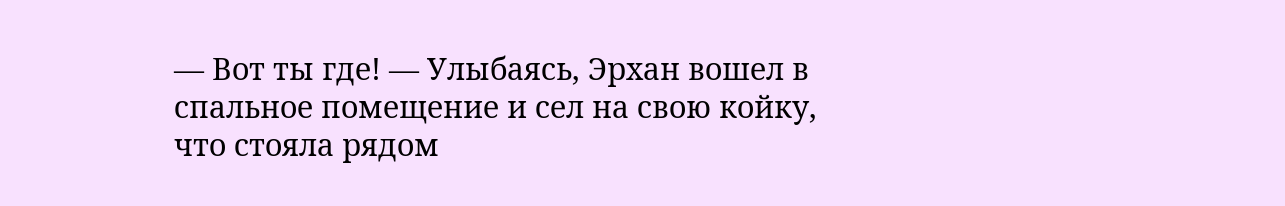— Вот ты где! — Улыбаясь, Эрхан вошел в спальное помещение и сел на свою койку, что стояла рядом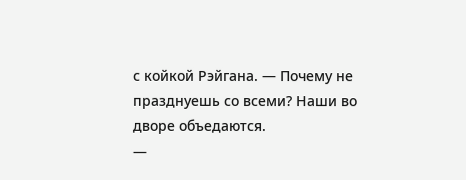с койкой Рэйгана. — Почему не празднуешь со всеми? Наши во дворе объедаются.
—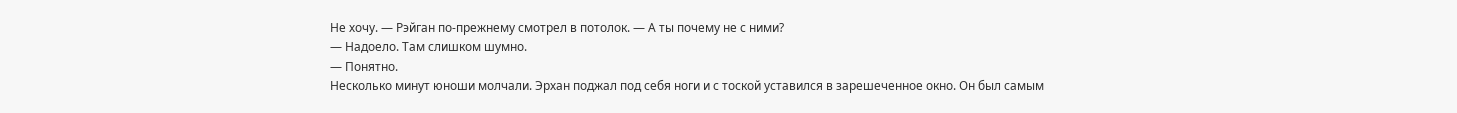Не хочу. — Рэйган по-прежнему смотрел в потолок. — А ты почему не с ними?
— Надоело. Там слишком шумно.
— Понятно.
Несколько минут юноши молчали. Эрхан поджал под себя ноги и с тоской уставился в зарешеченное окно. Он был самым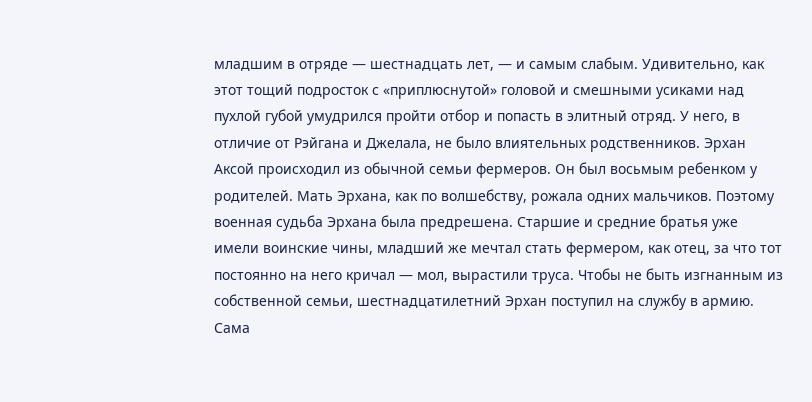младшим в отряде — шестнадцать лет, — и самым слабым. Удивительно, как этот тощий подросток с «приплюснутой» головой и смешными усиками над пухлой губой умудрился пройти отбор и попасть в элитный отряд. У него, в отличие от Рэйгана и Джелала, не было влиятельных родственников. Эрхан Аксой происходил из обычной семьи фермеров. Он был восьмым ребенком у родителей. Мать Эрхана, как по волшебству, рожала одних мальчиков. Поэтому военная судьба Эрхана была предрешена. Старшие и средние братья уже имели воинские чины, младший же мечтал стать фермером, как отец, за что тот постоянно на него кричал — мол, вырастили труса. Чтобы не быть изгнанным из собственной семьи, шестнадцатилетний Эрхан поступил на службу в армию. Сама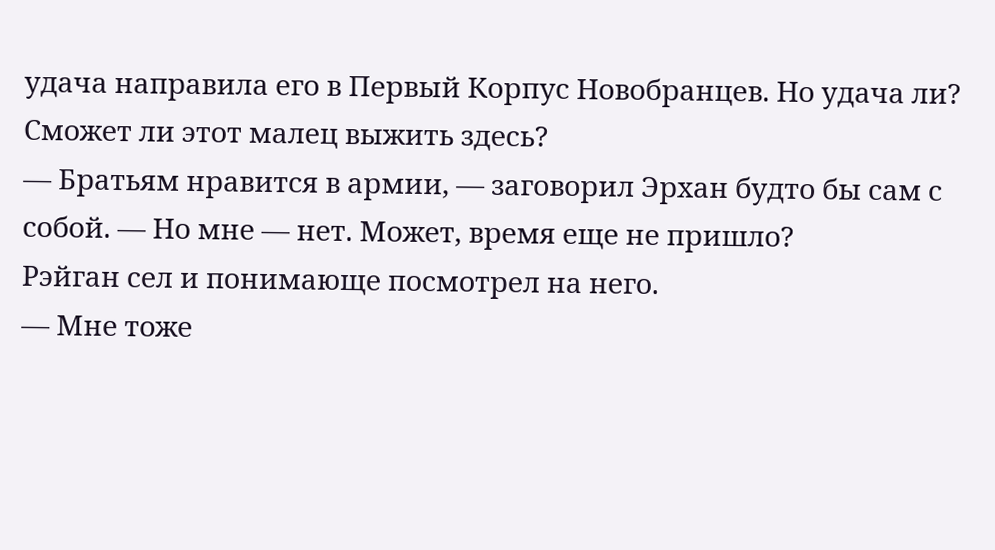удача направила его в Первый Корпус Новобранцев. Но удача ли? Сможет ли этот малец выжить здесь?
— Братьям нравится в армии, — заговорил Эрхан будто бы сам с собой. — Но мне — нет. Может, время еще не пришло?
Рэйган сел и понимающе посмотрел на него.
— Мне тоже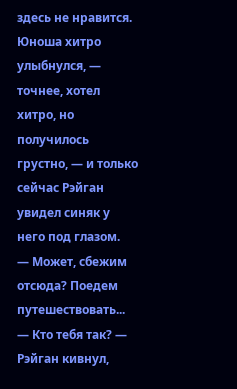здесь не нравится.
Юноша хитро улыбнулся, — точнее, хотел хитро, но получилось грустно, — и только сейчас Рэйган увидел синяк у него под глазом.
— Может, сбежим отсюда? Поедем путешествовать...
— Кто тебя так? — Рэйган кивнул,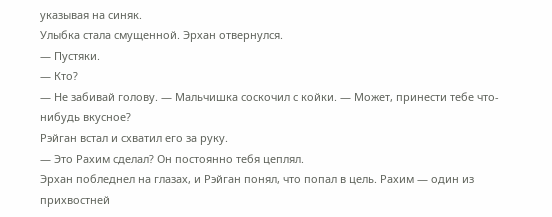указывая на синяк.
Улыбка стала смущенной. Эрхан отвернулся.
— Пустяки.
— Кто?
— Не забивай голову. — Мальчишка соскочил с койки. — Может, принести тебе что-нибудь вкусное?
Рэйган встал и схватил его за руку.
— Это Рахим сделал? Он постоянно тебя цеплял.
Эрхан побледнел на глазах, и Рэйган понял, что попал в цель. Рахим — один из прихвостней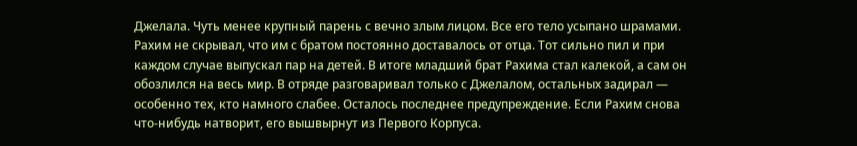Джелала. Чуть менее крупный парень с вечно злым лицом. Все его тело усыпано шрамами. Рахим не скрывал, что им с братом постоянно доставалось от отца. Тот сильно пил и при каждом случае выпускал пар на детей. В итоге младший брат Рахима стал калекой, а сам он обозлился на весь мир. В отряде разговаривал только с Джелалом, остальных задирал — особенно тех, кто намного слабее. Осталось последнее предупреждение. Если Рахим снова что-нибудь натворит, его вышвырнут из Первого Корпуса.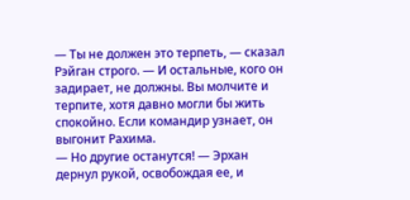— Ты не должен это терпеть, — сказал Рэйган строго. — И остальные, кого он задирает, не должны. Вы молчите и терпите, хотя давно могли бы жить спокойно. Если командир узнает, он выгонит Рахима.
— Но другие останутся! — Эрхан дернул рукой, освобождая ее, и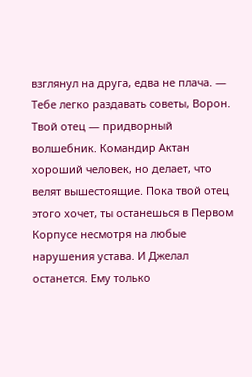взглянул на друга, едва не плача. — Тебе легко раздавать советы, Ворон. Твой отец — придворный волшебник. Командир Актан хороший человек, но делает, что велят вышестоящие. Пока твой отец этого хочет, ты останешься в Первом Корпусе несмотря на любые нарушения устава. И Джелал останется. Ему только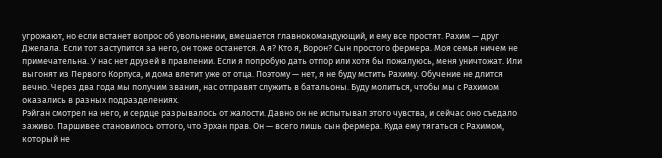угрожают, но если встанет вопрос об увольнении, вмешается главнокомандующий, и ему все простят. Рахим — друг Джелала. Если тот заступится за него, он тоже останется. А я? Кто я, Ворон? Сын простого фермера. Моя семья ничем не примечательна. У нас нет друзей в правлении. Если я попробую дать отпор или хотя бы пожалуюсь, меня уничтожат. Или выгонят из Первого Корпуса, и дома влетит уже от отца. Поэтому — нет, я не буду мстить Рахиму. Обучение не длится вечно. Через два года мы получим звания, нас отправят служить в батальоны. Буду молиться, чтобы мы с Рахимом оказались в разных подразделениях.
Рэйган смотрел на него, и сердце разрывалось от жалости. Давно он не испытывал этого чувства, и сейчас оно съедало заживо. Паршивее становилось оттого, что Эрхан прав. Он — всего лишь сын фермера. Куда ему тягаться с Рахимом, который не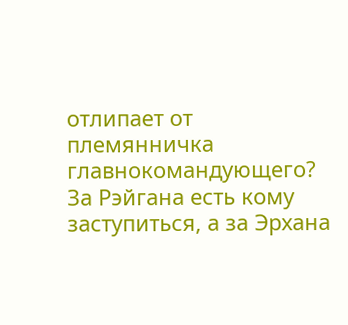отлипает от племянничка главнокомандующего? За Рэйгана есть кому заступиться, а за Эрхана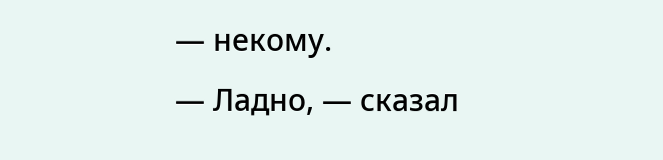— некому.
— Ладно, — сказал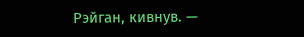Рэйган, кивнув. —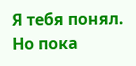Я тебя понял. Но пока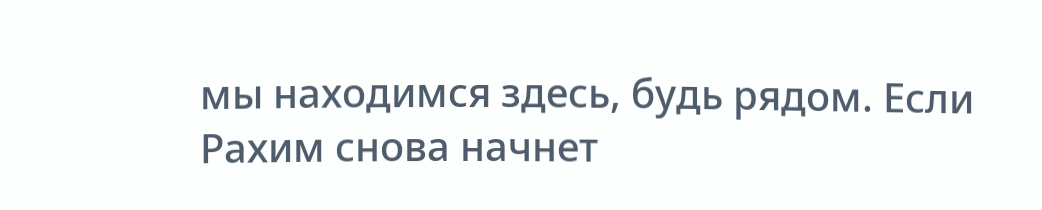мы находимся здесь, будь рядом. Если Рахим снова начнет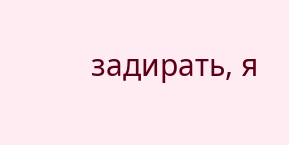задирать, я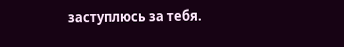заступлюсь за тебя.